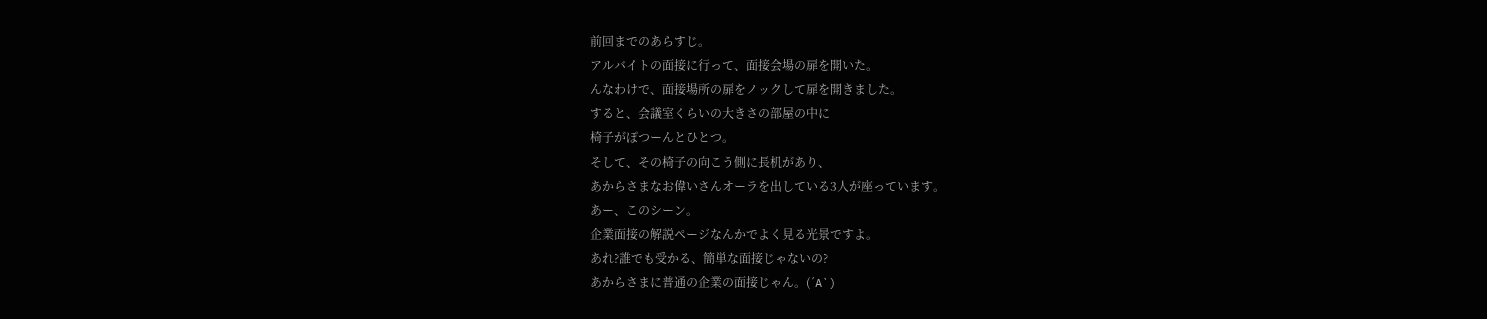前回までのあらすじ。
アルバイトの面接に行って、面接会場の扉を開いた。
んなわけで、面接場所の扉をノックして扉を開きました。
すると、会議室くらいの大きさの部屋の中に
椅子がぽつーんとひとつ。
そして、その椅子の向こう側に長机があり、
あからさまなお偉いさんオーラを出している3人が座っています。
あー、このシーン。
企業面接の解説ページなんかでよく見る光景ですよ。
あれ?誰でも受かる、簡単な面接じゃないの?
あからさまに普通の企業の面接じゃん。(´A`)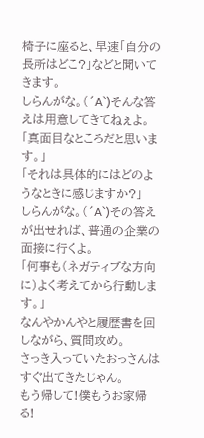椅子に座ると、早速「自分の長所はどこ?」などと聞いてきます。
しらんがな。(´A`)そんな答えは用意してきてねぇよ。
「真面目なところだと思います。」
「それは具体的にはどのようなときに感じますか?」
しらんがな。(´A`)その答えが出せれば、普通の企業の面接に行くよ。
「何事も(ネガティブな方向に)よく考えてから行動します。」
なんやかんやと履歴書を回しながら、質問攻め。
さっき入っていたおっさんはすぐ出てきたじゃん。
もう帰して!僕もうお家帰る!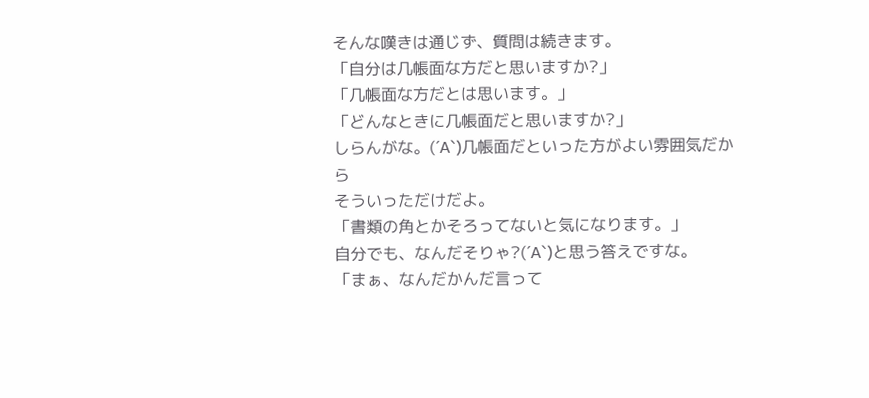そんな嘆きは通じず、質問は続きます。
「自分は几帳面な方だと思いますか?」
「几帳面な方だとは思います。」
「どんなときに几帳面だと思いますか?」
しらんがな。(´A`)几帳面だといった方がよい雰囲気だから
そういっただけだよ。
「書類の角とかそろってないと気になります。」
自分でも、なんだそりゃ?(´A`)と思う答えですな。
「まぁ、なんだかんだ言って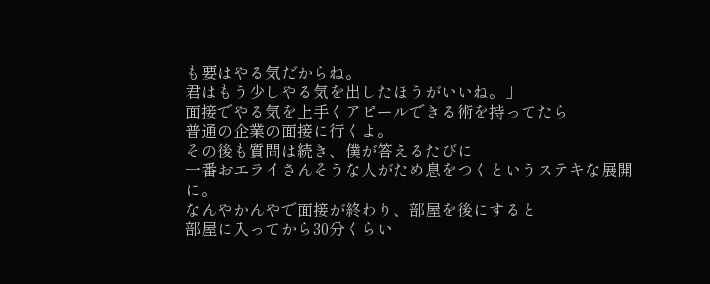も要はやる気だからね。
君はもう少しやる気を出したほうがいいね。」
面接でやる気を上手くアピールできる術を持ってたら
普通の企業の面接に行くよ。
その後も質問は続き、僕が答えるたびに
一番おエライさんそうな人がため息をつくというステキな展開に。
なんやかんやで面接が終わり、部屋を後にすると
部屋に入ってから30分くらい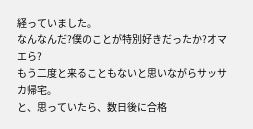経っていました。
なんなんだ?僕のことが特別好きだったか?オマエら?
もう二度と来ることもないと思いながらサッサカ帰宅。
と、思っていたら、数日後に合格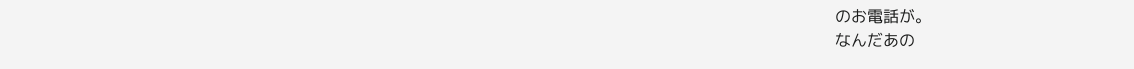のお電話が。
なんだあの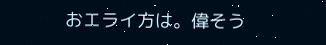おエライ方は。偉そう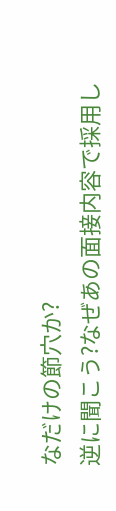なだけの節穴か?
逆に聞こう?なぜあの面接内容で採用し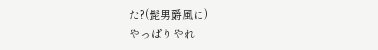た?(髭男爵風に)
やっぱりやれ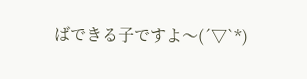ばできる子ですよ〜(´▽`*)